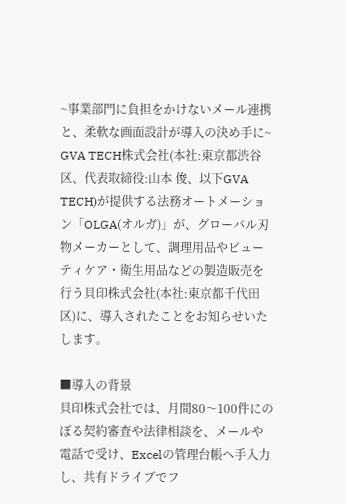~事業部門に負担をかけないメール連携と、柔軟な画面設計が導入の決め手に~
GVA TECH株式会社(本社:東京都渋谷区、代表取締役:山本 俊、以下GVA TECH)が提供する法務オートメーション「OLGA(オルガ)」が、グローバル刃物メーカーとして、調理用品やビューティケア・衛生用品などの製造販売を行う貝印株式会社(本社:東京都千代田区)に、導入されたことをお知らせいたします。

■導入の背景
貝印株式会社では、月間80〜100件にのぼる契約審査や法律相談を、メールや電話で受け、Excelの管理台帳へ手入力し、共有ドライブでフ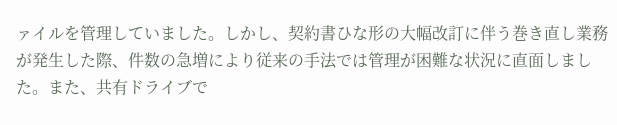ァイルを管理していました。しかし、契約書ひな形の大幅改訂に伴う巻き直し業務が発生した際、件数の急増により従来の手法では管理が困難な状況に直面しました。また、共有ドライブで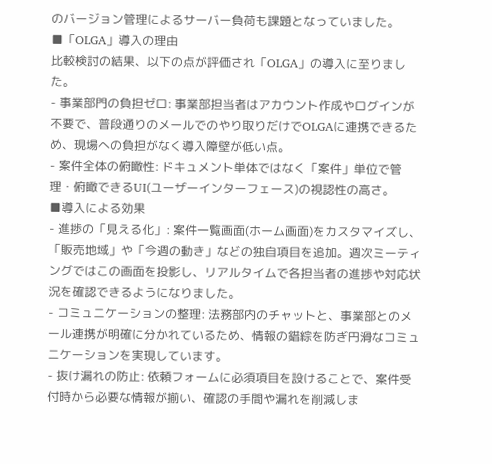のバージョン管理によるサーバー負荷も課題となっていました。
■「OLGA」導入の理由
比較検討の結果、以下の点が評価され「OLGA」の導入に至りました。
- 事業部門の負担ゼロ: 事業部担当者はアカウント作成やログインが不要で、普段通りのメールでのやり取りだけでOLGAに連携できるため、現場への負担がなく導入障壁が低い点。
- 案件全体の俯瞰性: ドキュメント単体ではなく「案件」単位で管理・俯瞰できるUI(ユーザーインターフェース)の視認性の高さ。
■導入による効果
- 進捗の「見える化」: 案件一覧画面(ホーム画面)をカスタマイズし、「販売地域」や「今週の動き」などの独自項目を追加。週次ミーティングではこの画面を投影し、リアルタイムで各担当者の進捗や対応状況を確認できるようになりました。
- コミュニケーションの整理: 法務部内のチャットと、事業部とのメール連携が明確に分かれているため、情報の錯綜を防ぎ円滑なコミュニケーションを実現しています。
- 抜け漏れの防止: 依頼フォームに必須項目を設けることで、案件受付時から必要な情報が揃い、確認の手間や漏れを削減しま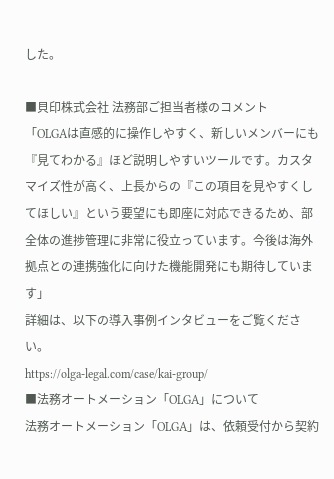した。

■貝印株式会社 法務部ご担当者様のコメント
「OLGAは直感的に操作しやすく、新しいメンバーにも『見てわかる』ほど説明しやすいツールです。カスタマイズ性が高く、上長からの『この項目を見やすくしてほしい』という要望にも即座に対応できるため、部全体の進捗管理に非常に役立っています。今後は海外拠点との連携強化に向けた機能開発にも期待しています」
詳細は、以下の導入事例インタビューをご覧ください。
https://olga-legal.com/case/kai-group/
■法務オートメーション「OLGA」について
法務オートメーション「OLGA」は、依頼受付から契約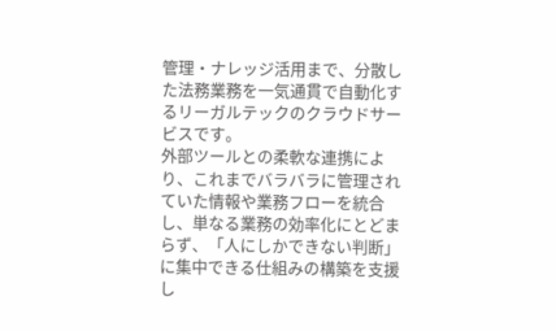管理・ナレッジ活用まで、分散した法務業務を一気通貫で自動化するリーガルテックのクラウドサービスです。
外部ツールとの柔軟な連携により、これまでバラバラに管理されていた情報や業務フローを統合し、単なる業務の効率化にとどまらず、「人にしかできない判断」に集中できる仕組みの構築を支援し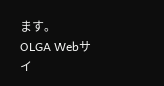ます。
OLGA Webサイ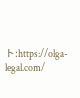ト:https://olga-legal.com/